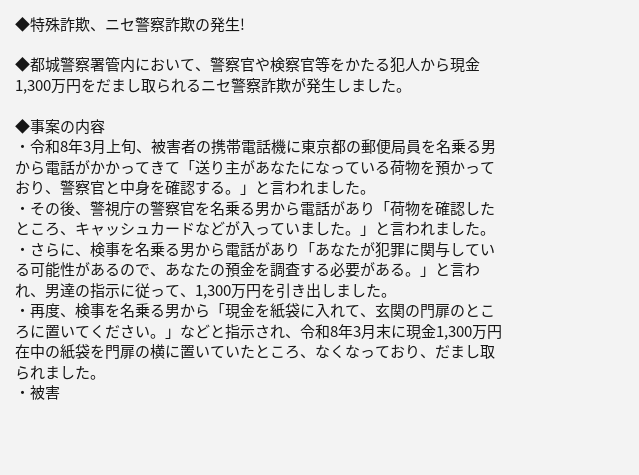◆特殊詐欺、ニセ警察詐欺の発生!

◆都城警察署管内において、警察官や検察官等をかたる犯人から現金1,300万円をだまし取られるニセ警察詐欺が発生しました。

◆事案の内容
・令和8年3月上旬、被害者の携帯電話機に東京都の郵便局員を名乗る男から電話がかかってきて「送り主があなたになっている荷物を預かっており、警察官と中身を確認する。」と言われました。
・その後、警視庁の警察官を名乗る男から電話があり「荷物を確認したところ、キャッシュカードなどが入っていました。」と言われました。
・さらに、検事を名乗る男から電話があり「あなたが犯罪に関与している可能性があるので、あなたの預金を調査する必要がある。」と言われ、男達の指示に従って、1,300万円を引き出しました。
・再度、検事を名乗る男から「現金を紙袋に入れて、玄関の門扉のところに置いてください。」などと指示され、令和8年3月末に現金1,300万円在中の紙袋を門扉の横に置いていたところ、なくなっており、だまし取られました。
・被害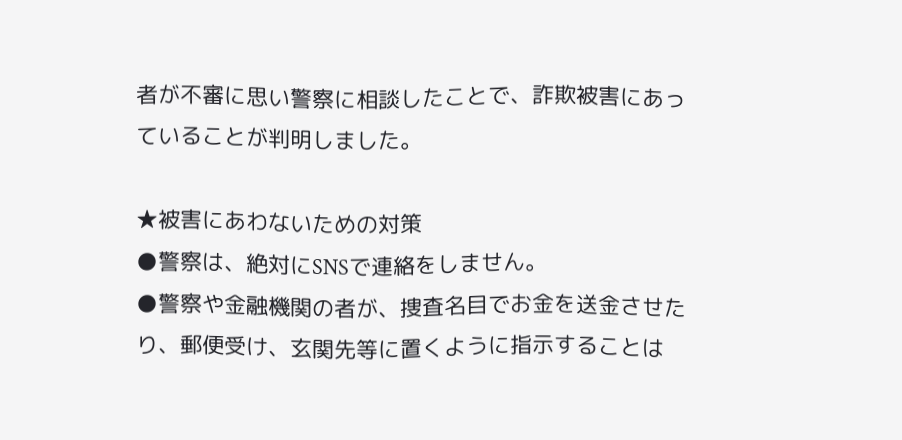者が不審に思い警察に相談したことで、詐欺被害にあっていることが判明しました。

★被害にあわないための対策
●警察は、絶対にSNSで連絡をしません。
●警察や金融機関の者が、捜査名目でお金を送金させたり、郵便受け、玄関先等に置くように指示することは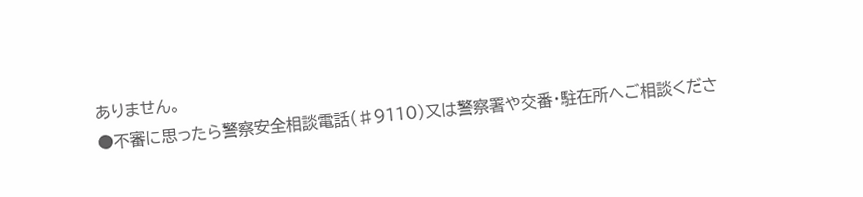ありません。
●不審に思ったら警察安全相談電話(♯9110)又は警察署や交番・駐在所へご相談くださ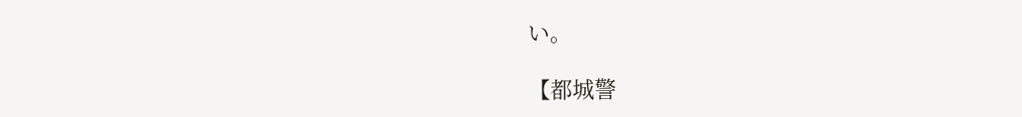い。

【都城警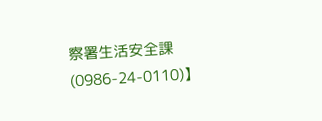察署生活安全課(0986-24-0110)】